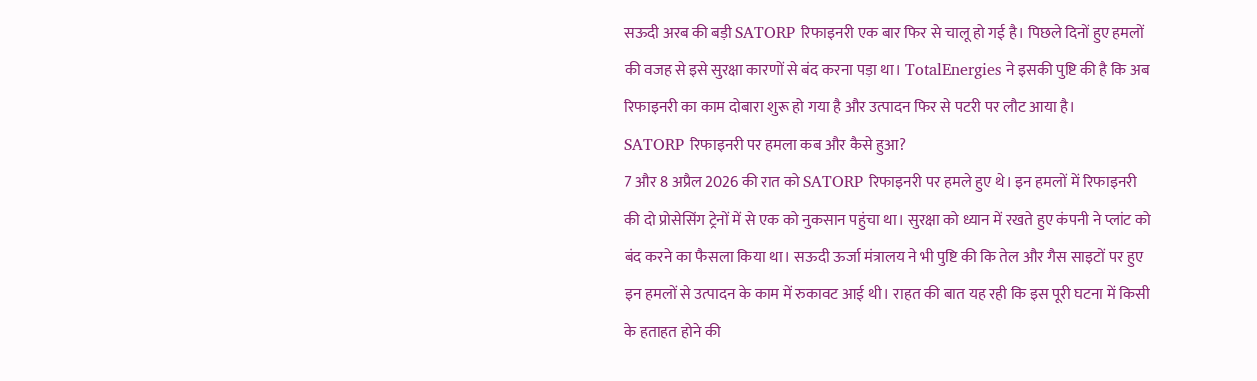सऊदी अरब की बड़ी SATORP रिफाइनरी एक बार फिर से चालू हो गई है। पिछले दिनों हुए हमलों की वजह से इसे सुरक्षा कारणों से बंद करना पड़ा था। TotalEnergies ने इसकी पुष्टि की है कि अब रिफाइनरी का काम दोबारा शुरू हो गया है और उत्पादन फिर से पटरी पर लौट आया है।
SATORP रिफाइनरी पर हमला कब और कैसे हुआ?
7 और 8 अप्रैल 2026 की रात को SATORP रिफाइनरी पर हमले हुए थे। इन हमलों में रिफाइनरी की दो प्रोसेसिंग ट्रेनों में से एक को नुकसान पहुंचा था। सुरक्षा को ध्यान में रखते हुए कंपनी ने प्लांट को बंद करने का फैसला किया था। सऊदी ऊर्जा मंत्रालय ने भी पुष्टि की कि तेल और गैस साइटों पर हुए इन हमलों से उत्पादन के काम में रुकावट आई थी। राहत की बात यह रही कि इस पूरी घटना में किसी के हताहत होने की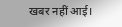खबर नहीं आई।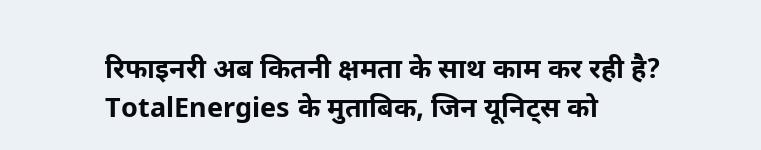रिफाइनरी अब कितनी क्षमता के साथ काम कर रही है?
TotalEnergies के मुताबिक, जिन यूनिट्स को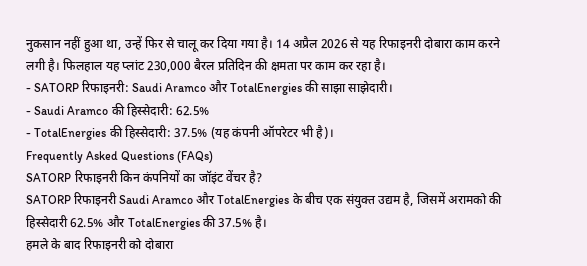नुकसान नहीं हुआ था, उन्हें फिर से चालू कर दिया गया है। 14 अप्रैल 2026 से यह रिफाइनरी दोबारा काम करने लगी है। फिलहाल यह प्लांट 230,000 बैरल प्रतिदिन की क्षमता पर काम कर रहा है।
- SATORP रिफाइनरी: Saudi Aramco और TotalEnergies की साझा साझेदारी।
- Saudi Aramco की हिस्सेदारी: 62.5%
- TotalEnergies की हिस्सेदारी: 37.5% (यह कंपनी ऑपरेटर भी है)।
Frequently Asked Questions (FAQs)
SATORP रिफाइनरी किन कंपनियों का जॉइंट वेंचर है?
SATORP रिफाइनरी Saudi Aramco और TotalEnergies के बीच एक संयुक्त उद्यम है, जिसमें अरामको की हिस्सेदारी 62.5% और TotalEnergies की 37.5% है।
हमले के बाद रिफाइनरी को दोबारा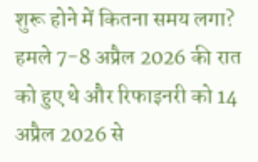शुरू होने में कितना समय लगा?
हमले 7-8 अप्रैल 2026 की रात को हुए थे और रिफाइनरी को 14 अप्रैल 2026 से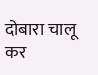दोबारा चालू कर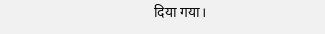दिया गया।